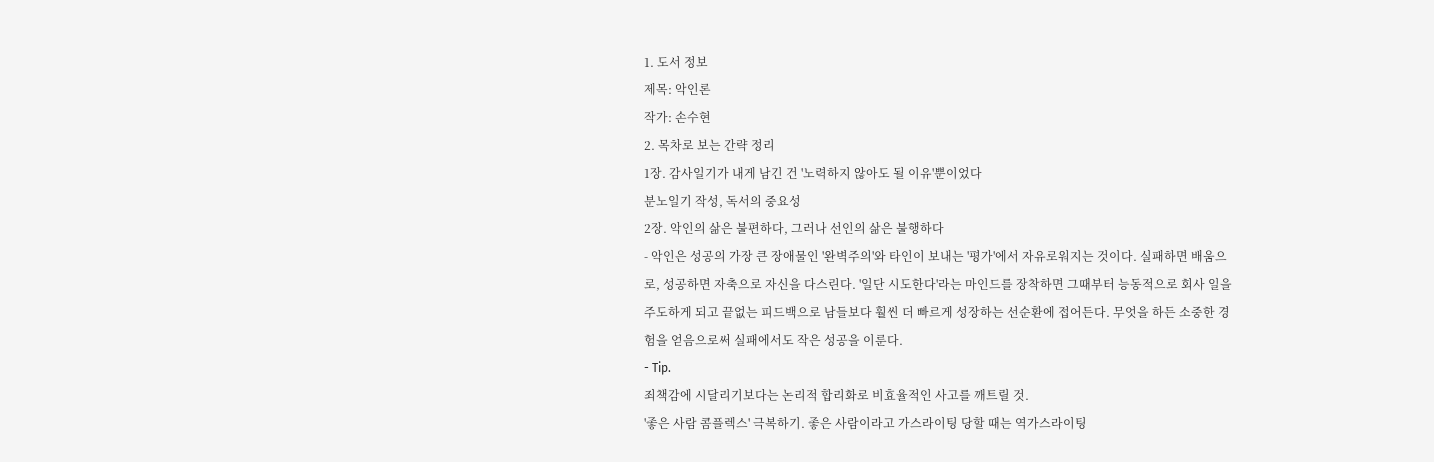1. 도서 정보
제목: 악인론
작가: 손수현
2. 목차로 보는 간략 정리
1장. 감사일기가 내게 남긴 건 '노력하지 않아도 될 이유'뿐이었다
분노일기 작성, 독서의 중요성
2장. 악인의 삶은 불편하다, 그러나 선인의 삶은 불행하다
- 악인은 성공의 가장 큰 장애물인 '완벽주의'와 타인이 보내는 '평가'에서 자유로워지는 것이다. 실패하면 배움으로, 성공하면 자축으로 자신을 다스린다. '일단 시도한다'라는 마인드를 장착하면 그때부터 능동적으로 회사 일을 주도하게 되고 끝없는 피드백으로 남들보다 훨씬 더 빠르게 성장하는 선순환에 접어든다. 무엇을 하든 소중한 경험을 얻음으로써 실패에서도 작은 성공을 이룬다.
- Tip.
죄책감에 시달리기보다는 논리적 합리화로 비효율적인 사고를 깨트릴 것.
'좋은 사람 콤플렉스' 극복하기. 좋은 사람이라고 가스라이팅 당할 때는 역가스라이팅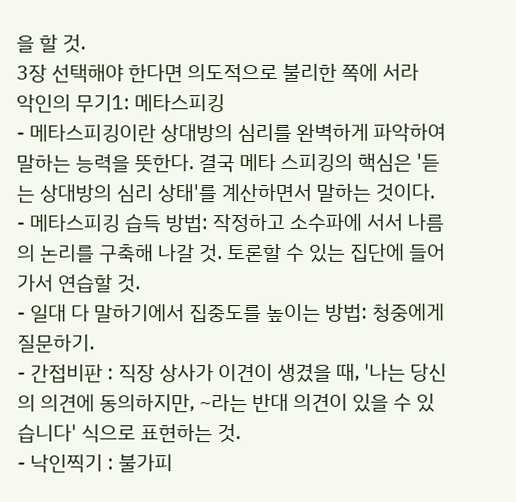을 할 것.
3장 선택해야 한다면 의도적으로 불리한 쪽에 서라
악인의 무기1: 메타스피킹
- 메타스피킹이란 상대방의 심리를 완벽하게 파악하여 말하는 능력을 뜻한다. 결국 메타 스피킹의 핵심은 '듣는 상대방의 심리 상태'를 계산하면서 말하는 것이다.
- 메타스피킹 습득 방법: 작정하고 소수파에 서서 나름의 논리를 구축해 나갈 것. 토론할 수 있는 집단에 들어가서 연습할 것.
- 일대 다 말하기에서 집중도를 높이는 방법: 청중에게 질문하기.
- 간접비판 : 직장 상사가 이견이 생겼을 때, '나는 당신의 의견에 동의하지만, ~라는 반대 의견이 있을 수 있습니다' 식으로 표현하는 것.
- 낙인찍기 : 불가피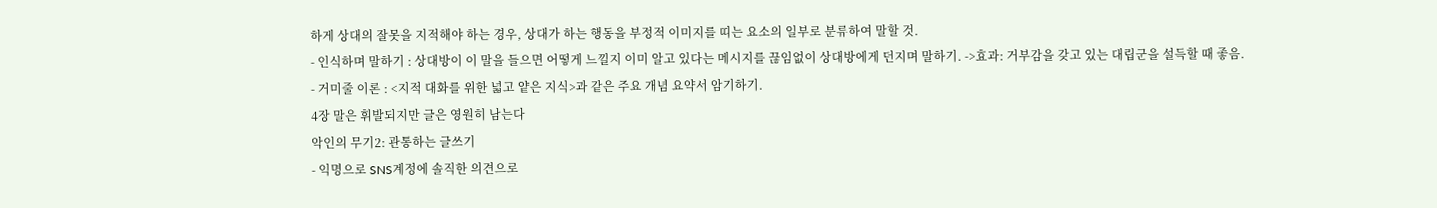하게 상대의 잘못을 지적해야 하는 경우, 상대가 하는 행동을 부정적 이미지를 띠는 요소의 일부로 분류하여 말할 것.
- 인식하며 말하기 : 상대방이 이 말을 들으면 어떻게 느낄지 이미 알고 있다는 메시지를 끊임없이 상대방에게 던지며 말하기. ->효과: 거부감을 갖고 있는 대립군을 설득할 때 좋음.
- 거미줄 이론 : <지적 대화를 위한 넓고 얕은 지식>과 같은 주요 개념 요약서 암기하기.
4장 말은 휘발되지만 글은 영원히 남는다
악인의 무기2: 관통하는 글쓰기
- 익명으로 SNS계정에 솔직한 의견으로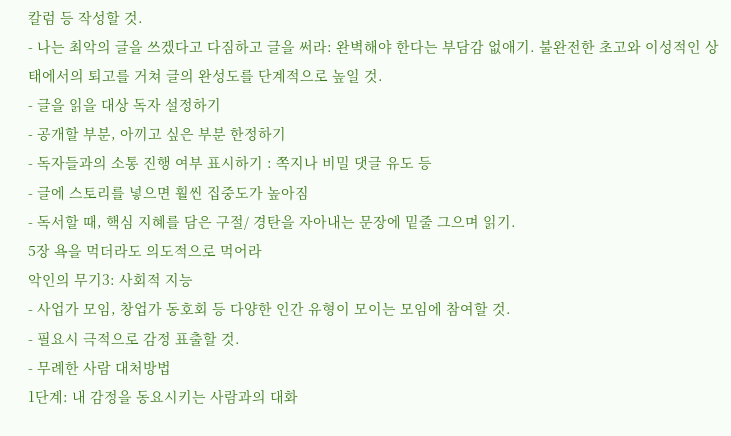칼럼 등 작성할 것.
- 나는 최악의 글을 쓰겠다고 다짐하고 글을 써라: 완벽해야 한다는 부담감 없애기. 불완전한 초고와 이성적인 상태에서의 퇴고를 거쳐 글의 완성도를 단계적으로 높일 것.
- 글을 읽을 대상 독자 설정하기
- 공개할 부분, 아끼고 싶은 부분 한정하기
- 독자들과의 소통 진행 여부 표시하기 : 쪽지나 비밀 댓글 유도 등
- 글에 스토리를 넣으면 훨씬 집중도가 높아짐
- 독서할 때, 핵심 지혜를 담은 구절/ 경탄을 자아내는 문장에 밑줄 그으며 읽기.
5장 욕을 먹더라도 의도적으로 먹어라
악인의 무기3: 사회적 지능
- 사업가 모임, 창업가 동호회 등 다양한 인간 유형이 모이는 모임에 참여할 것.
- 필요시 극적으로 감정 표출할 것.
- 무례한 사람 대처방법
1단계: 내 감정을 동요시키는 사람과의 대화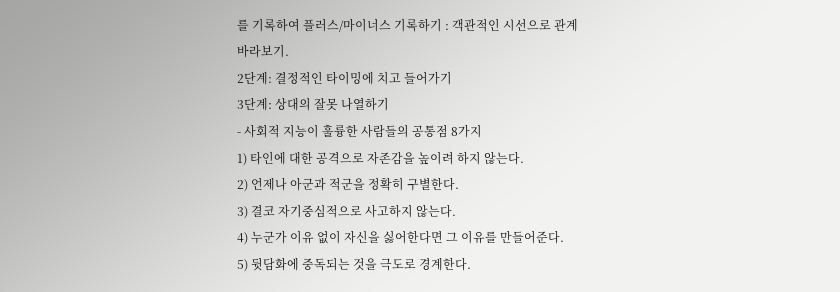를 기록하여 플러스/마이너스 기록하기 : 객관적인 시선으로 관계 바라보기.
2단계: 결정적인 타이밍에 치고 들어가기
3단계: 상대의 잘못 나열하기
- 사회적 지능이 훌륭한 사람들의 공통점 8가지
1) 타인에 대한 공격으로 자존감을 높이려 하지 않는다.
2) 언제나 아군과 적군을 정확히 구별한다.
3) 결코 자기중심적으로 사고하지 않는다.
4) 누군가 이유 없이 자신을 싫어한다면 그 이유를 만들어준다.
5) 뒷담화에 중독되는 것을 극도로 경계한다.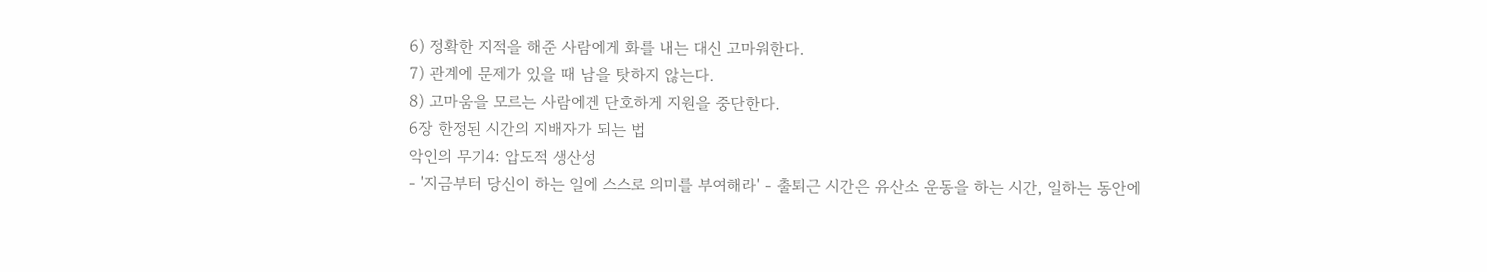6) 정확한 지적을 해준 사람에게 화를 내는 대신 고마워한다.
7) 관계에 문제가 있을 때 남을 탓하지 않는다.
8) 고마움을 모르는 사람에겐 단호하게 지원을 중단한다.
6장 한정된 시간의 지배자가 되는 법
악인의 무기4: 압도적 생산성
- '지금부터 당신이 하는 일에 스스로 의미를 부여해라' - 출퇴근 시간은 유산소 운동을 하는 시간, 일하는 동안에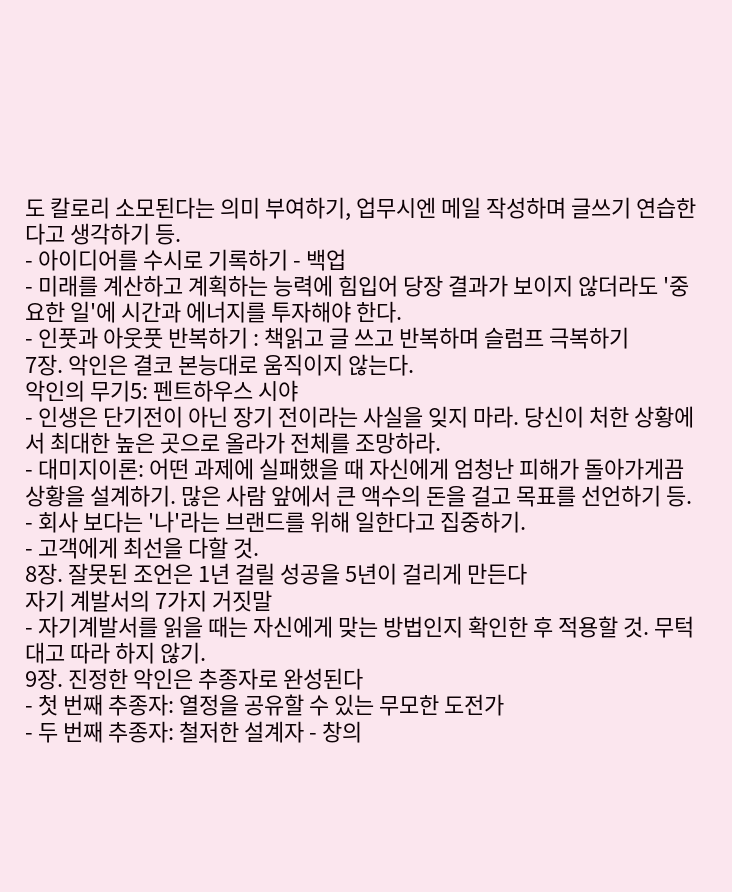도 칼로리 소모된다는 의미 부여하기, 업무시엔 메일 작성하며 글쓰기 연습한다고 생각하기 등.
- 아이디어를 수시로 기록하기 - 백업
- 미래를 계산하고 계획하는 능력에 힘입어 당장 결과가 보이지 않더라도 '중요한 일'에 시간과 에너지를 투자해야 한다.
- 인풋과 아웃풋 반복하기 : 책읽고 글 쓰고 반복하며 슬럼프 극복하기
7장. 악인은 결코 본능대로 움직이지 않는다.
악인의 무기5: 펜트하우스 시야
- 인생은 단기전이 아닌 장기 전이라는 사실을 잊지 마라. 당신이 처한 상황에서 최대한 높은 곳으로 올라가 전체를 조망하라.
- 대미지이론: 어떤 과제에 실패했을 때 자신에게 엄청난 피해가 돌아가게끔 상황을 설계하기. 많은 사람 앞에서 큰 액수의 돈을 걸고 목표를 선언하기 등.
- 회사 보다는 '나'라는 브랜드를 위해 일한다고 집중하기.
- 고객에게 최선을 다할 것.
8장. 잘못된 조언은 1년 걸릴 성공을 5년이 걸리게 만든다
자기 계발서의 7가지 거짓말
- 자기계발서를 읽을 때는 자신에게 맞는 방법인지 확인한 후 적용할 것. 무턱대고 따라 하지 않기.
9장. 진정한 악인은 추종자로 완성된다
- 첫 번째 추종자: 열정을 공유할 수 있는 무모한 도전가
- 두 번째 추종자: 철저한 설계자 - 창의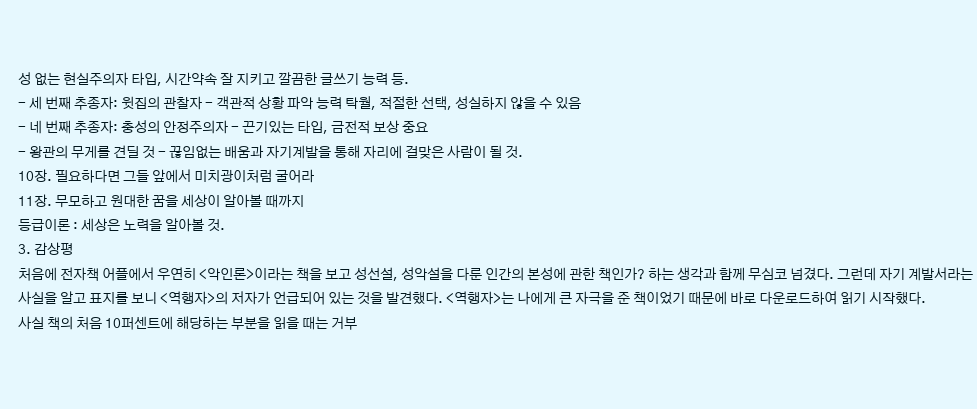성 없는 현실주의자 타입, 시간약속 잘 지키고 깔끔한 글쓰기 능력 등.
- 세 번째 추종자: 윗집의 관찰자 - 객관적 상황 파악 능력 탁월, 적절한 선택, 성실하지 않을 수 있음
- 네 번째 추종자: 충성의 안정주의자 - 끈기있는 타입, 금전적 보상 중요
- 왕관의 무게를 견딜 것 - 끊임없는 배움과 자기계발을 통해 자리에 걸맞은 사람이 될 것.
10장. 필요하다면 그들 앞에서 미치광이처럼 굴어라
11장. 무모하고 원대한 꿈을 세상이 알아볼 때까지
등급이론 : 세상은 노력을 알아볼 것.
3. 감상평
처음에 전자책 어플에서 우연히 <악인론>이라는 책을 보고 성선설, 성악설을 다룬 인간의 본성에 관한 책인가? 하는 생각과 함께 무심코 넘겼다. 그런데 자기 계발서라는 사실을 알고 표지를 보니 <역행자>의 저자가 언급되어 있는 것을 발견했다. <역행자>는 나에게 큰 자극을 준 책이었기 때문에 바로 다운로드하여 읽기 시작했다.
사실 책의 처음 10퍼센트에 해당하는 부분을 읽을 때는 거부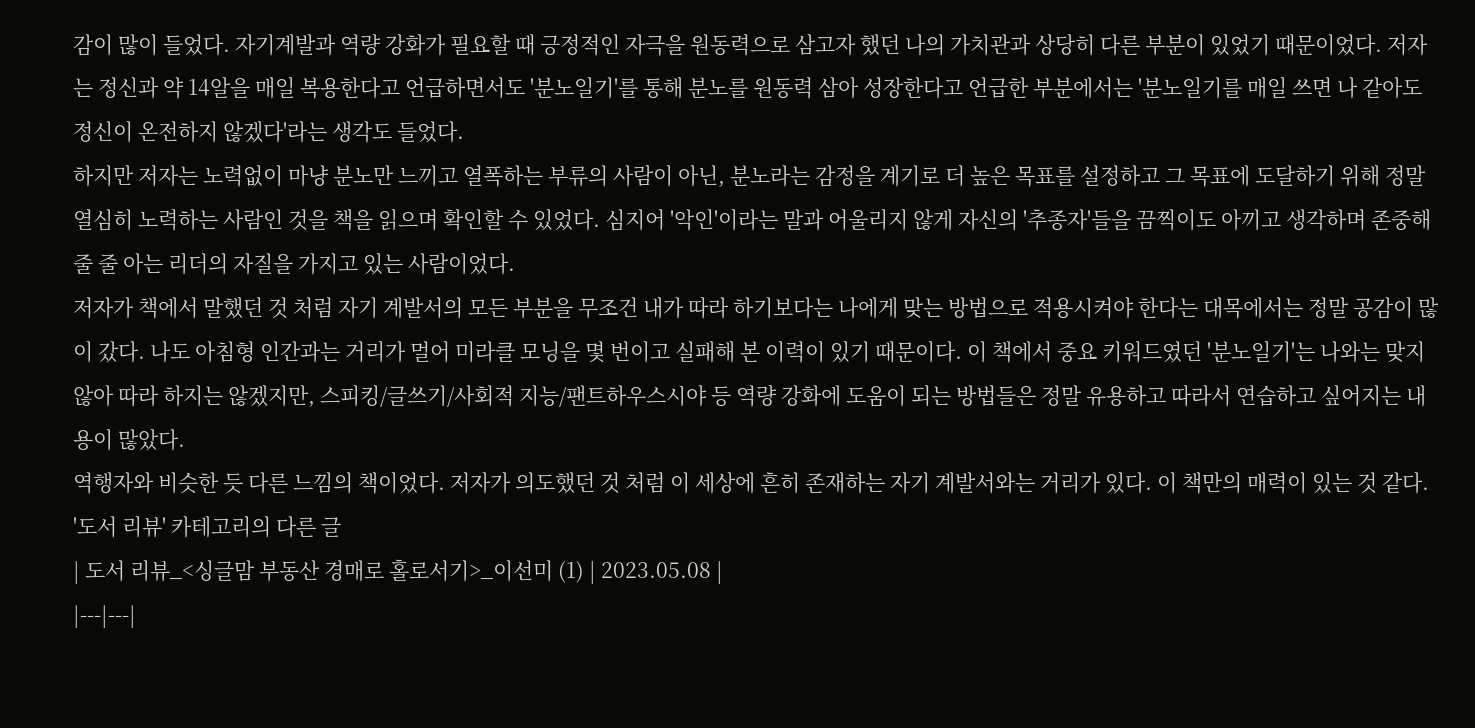감이 많이 들었다. 자기계발과 역량 강화가 필요할 때 긍정적인 자극을 원동력으로 삼고자 했던 나의 가치관과 상당히 다른 부분이 있었기 때문이었다. 저자는 정신과 약 14알을 매일 복용한다고 언급하면서도 '분노일기'를 통해 분노를 원동력 삼아 성장한다고 언급한 부분에서는 '분노일기를 매일 쓰면 나 같아도 정신이 온전하지 않겠다'라는 생각도 들었다.
하지만 저자는 노력없이 마냥 분노만 느끼고 열폭하는 부류의 사람이 아닌, 분노라는 감정을 계기로 더 높은 목표를 설정하고 그 목표에 도달하기 위해 정말 열심히 노력하는 사람인 것을 책을 읽으며 확인할 수 있었다. 심지어 '악인'이라는 말과 어울리지 않게 자신의 '추종자'들을 끔찍이도 아끼고 생각하며 존중해 줄 줄 아는 리더의 자질을 가지고 있는 사람이었다.
저자가 책에서 말했던 것 처럼 자기 계발서의 모든 부분을 무조건 내가 따라 하기보다는 나에게 맞는 방법으로 적용시켜야 한다는 대목에서는 정말 공감이 많이 갔다. 나도 아침형 인간과는 거리가 멀어 미라클 모닝을 몇 번이고 실패해 본 이력이 있기 때문이다. 이 책에서 중요 키워드였던 '분노일기'는 나와는 맞지 않아 따라 하지는 않겠지만, 스피킹/글쓰기/사회적 지능/팬트하우스시야 등 역량 강화에 도움이 되는 방법들은 정말 유용하고 따라서 연습하고 싶어지는 내용이 많았다.
역행자와 비슷한 듯 다른 느낌의 책이었다. 저자가 의도했던 것 처럼 이 세상에 흔히 존재하는 자기 계발서와는 거리가 있다. 이 책만의 매력이 있는 것 같다.
'도서 리뷰' 카테고리의 다른 글
| 도서 리뷰_<싱글맘 부동산 경매로 홀로서기>_이선미 (1) | 2023.05.08 |
|---|---|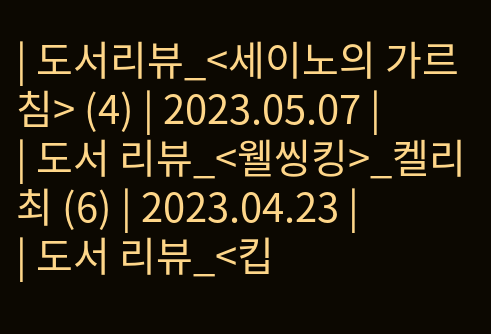| 도서리뷰_<세이노의 가르침> (4) | 2023.05.07 |
| 도서 리뷰_<웰씽킹>_켈리최 (6) | 2023.04.23 |
| 도서 리뷰_<킵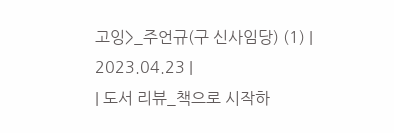고잉>_주언규(구 신사임당) (1) | 2023.04.23 |
| 도서 리뷰_책으로 시작하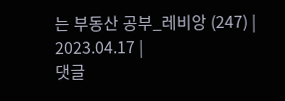는 부동산 공부_레비앙 (247) | 2023.04.17 |
댓글